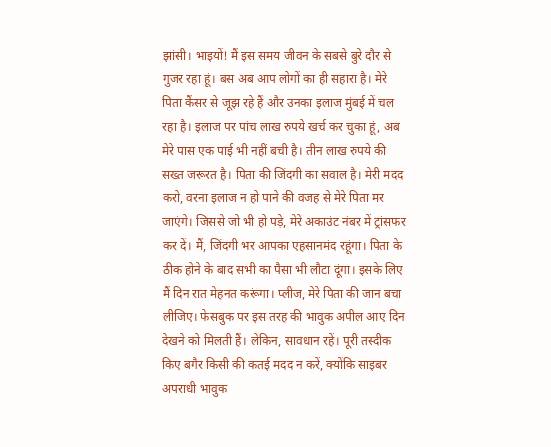झांसी। भाइयों! मैं इस समय जीवन के सबसे बुरे दौर से गुजर रहा हूं। बस अब आप लोगों का ही सहारा है। मेरे पिता कैंसर से जूझ रहे हैं और उनका इलाज मुंबई में चल रहा है। इलाज पर पांच लाख रुपये खर्च कर चुका हूं, अब मेरे पास एक पाई भी नहीं बची है। तीन लाख रुपये की सख्त जरूरत है। पिता की जिंदगी का सवाल है। मेरी मदद करो, वरना इलाज न हो पाने की वजह से मेरे पिता मर जाएंगे। जिससे जो भी हो पड़े, मेरे अकाउंट नंबर में ट्रांसफर कर दें। मैं, जिंदगी भर आपका एहसानमंद रहूंगा। पिता के ठीक होने के बाद सभी का पैसा भी लौटा दूंगा। इसके लिए मैं दिन रात मेहनत करूंगा। प्लीज, मेरे पिता की जान बचा लीजिए। फेसबुक पर इस तरह की भावुक अपील आए दिन देखने को मिलती हैं। लेकिन, सावधान रहें। पूरी तस्दीक किए बगैर किसी की कतई मदद न करें, क्योंकि साइबर अपराधी भावुक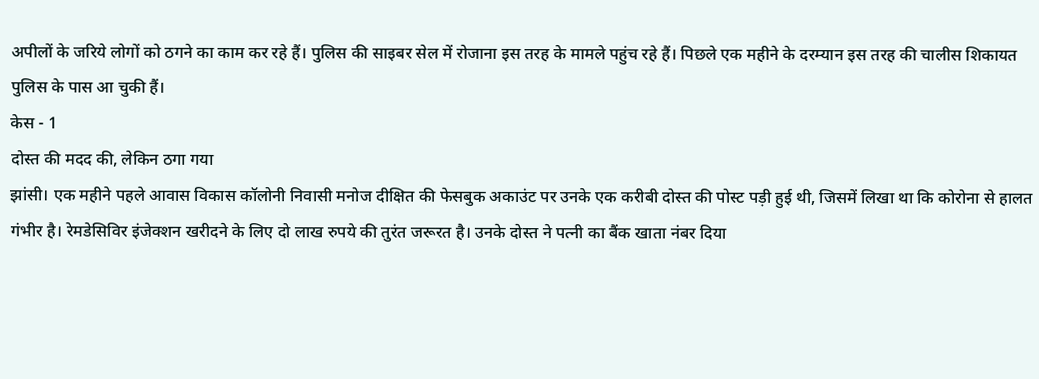अपीलों के जरिये लोगों को ठगने का काम कर रहे हैं। पुलिस की साइबर सेल में रोजाना इस तरह के मामले पहुंच रहे हैं। पिछले एक महीने के दरम्यान इस तरह की चालीस शिकायत पुलिस के पास आ चुकी हैं।
केस - 1
दोस्त की मदद की, लेकिन ठगा गया
झांसी। एक महीने पहले आवास विकास कॉलोनी निवासी मनोज दीक्षित की फेसबुक अकाउंट पर उनके एक करीबी दोस्त की पोस्ट पड़ी हुई थी, जिसमें लिखा था कि कोरोना से हालत गंभीर है। रेमडेसिविर इंजेक्शन खरीदने के लिए दो लाख रुपये की तुरंत जरूरत है। उनके दोस्त ने पत्नी का बैंक खाता नंबर दिया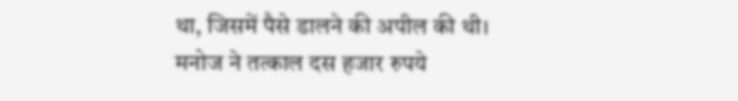था, जिसमें पैसे डालने की अपील की थी। मनोज ने तत्काल दस हजार रुपये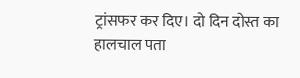ट्रांसफर कर दिए। दो दिन दोस्त का हालचाल पता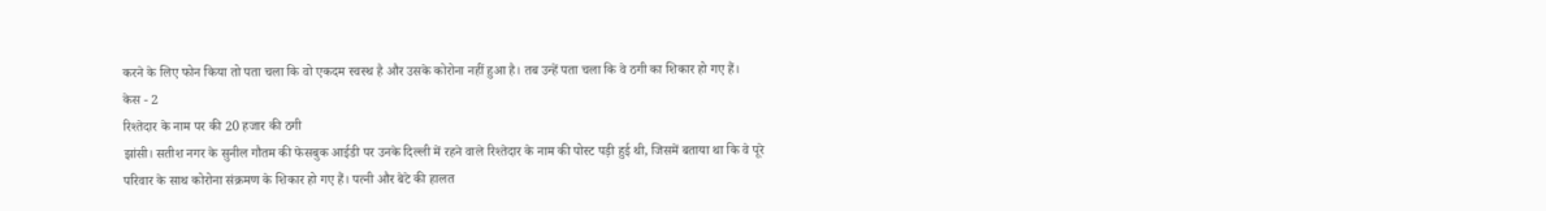करने के लिए फोन किया तो पता चला कि वो एकदम स्वस्थ है और उसके कोरोना नहीं हुआ है। तब उन्हें पता चला कि वे ठगी का शिकार हो गए हैं।
केस - 2
रिश्तेदार के नाम पर की 20 हजार की ठगी
झांसी। सतीश नगर के सुनील गौतम की फेसबुक आईडी पर उनके दिल्ली में रहने वाले रिश्तेदार के नाम की पोस्ट पड़ी हुई थी, जिसमें बताया था कि वे पूरे परिवार के साथ कोरोना संक्रमण के शिकार हो गए हैं। पत्नी और बेटे की हालत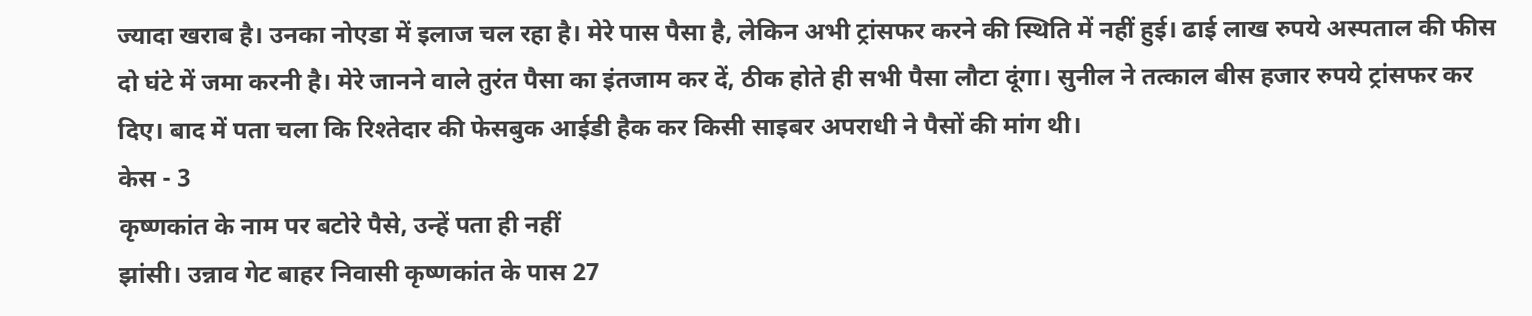ज्यादा खराब है। उनका नोएडा में इलाज चल रहा है। मेरे पास पैसा है, लेकिन अभी ट्रांसफर करने की स्थिति में नहीं हुई। ढाई लाख रुपये अस्पताल की फीस दो घंटे में जमा करनी है। मेरे जानने वाले तुरंत पैसा का इंतजाम कर दें, ठीक होते ही सभी पैसा लौटा दूंगा। सुनील ने तत्काल बीस हजार रुपये ट्रांसफर कर दिए। बाद में पता चला कि रिश्तेदार की फेसबुक आईडी हैक कर किसी साइबर अपराधी ने पैसों की मांग थी।
केस - 3
कृष्णकांत के नाम पर बटोरे पैसे, उन्हें पता ही नहीं
झांसी। उन्नाव गेट बाहर निवासी कृष्णकांत के पास 27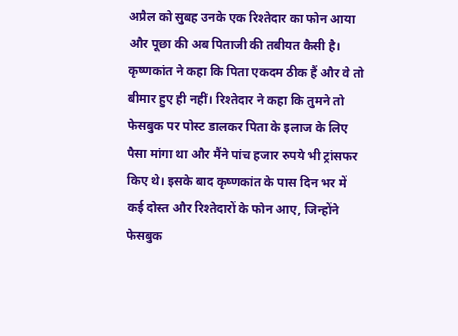अप्रैल को सुबह उनके एक रिश्तेदार का फोन आया और पूछा की अब पिताजी की तबीयत कैसी है। कृष्णकांत ने कहा कि पिता एकदम ठीक हैं और वे तो बीमार हुए ही नहीं। रिश्तेदार ने कहा कि तुमने तो फेसबुक पर पोस्ट डालकर पिता के इलाज के लिए पैसा मांगा था और मैंने पांच हजार रुपये भी ट्रांसफर किए थे। इसके बाद कृष्णकांत के पास दिन भर में कई दोस्त और रिश्तेदारों के फोन आए, जिन्होंने फेसबुक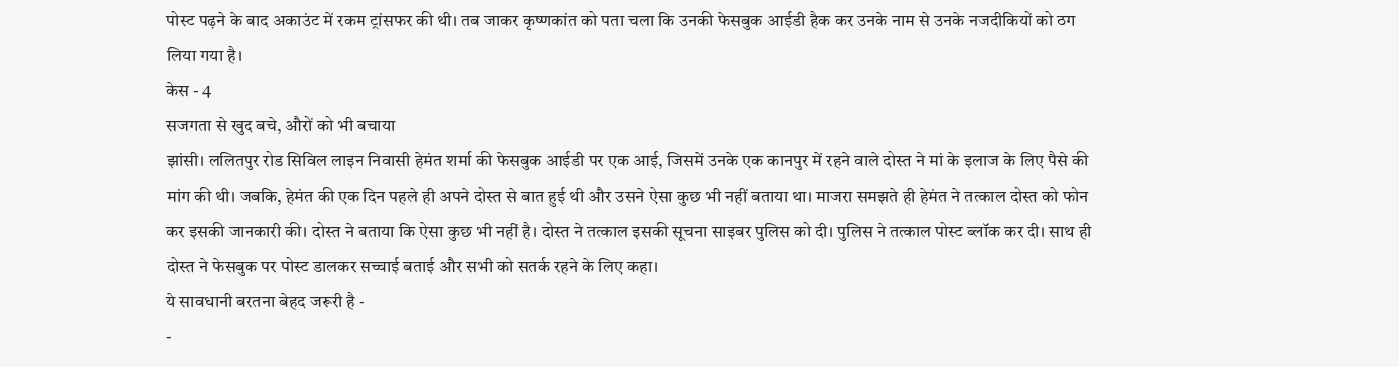पोस्ट पढ़ने के बाद अकाउंट में रकम ट्रांसफर की थी। तब जाकर कृष्णकांत को पता चला कि उनकी फेसबुक आईडी हैक कर उनके नाम से उनके नजदीकियों को ठग लिया गया है।
केस - 4
सजगता से खुद बचे, औरों को भी बचाया
झांसी। ललितपुर रोड सिविल लाइन निवासी हेमंत शर्मा की फेसबुक आईडी पर एक आई, जिसमें उनके एक कानपुर में रहने वाले दोस्त ने मां के इलाज के लिए पैसे की मांग की थी। जबकि, हेमंत की एक दिन पहले ही अपने दोस्त से बात हुई थी और उसने ऐसा कुछ भी नहीं बताया था। माजरा समझते ही हेमंत ने तत्काल दोस्त को फोन कर इसकी जानकारी की। दोस्त ने बताया कि ऐसा कुछ भी नहीं है। दोस्त ने तत्काल इसकी सूचना साइबर पुलिस को दी। पुलिस ने तत्काल पोस्ट ब्लॉक कर दी। साथ ही दोस्त ने फेसबुक पर पोस्ट डालकर सच्चाई बताई और सभी को सतर्क रहने के लिए कहा।
ये सावधानी बरतना बेहद जरूरी है -
-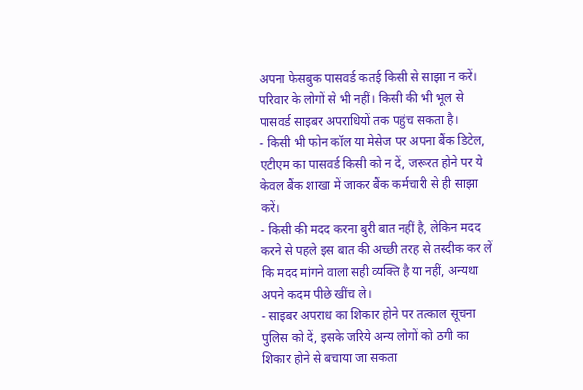अपना फेसबुक पासवर्ड कतई किसी से साझा न करें। परिवार के लोगों से भी नहीं। किसी की भी भूल से पासवर्ड साइबर अपराधियों तक पहुंच सकता है।
- किसी भी फोन कॉल या मेसेज पर अपना बैंक डिटेल, एटीएम का पासवर्ड किसी को न दें, जरूरत होने पर ये केवल बैंक शाखा में जाकर बैंक कर्मचारी से ही साझा करें।
- किसी की मदद करना बुरी बात नहीं है, लेकिन मदद करने से पहले इस बात की अच्छी तरह से तस्दीक कर लें कि मदद मांगने वाला सही व्यक्ति है या नहीं, अन्यथा अपने कदम पीछे खींच ले।
- साइबर अपराध का शिकार होने पर तत्काल सूचना पुलिस को दें, इसके जरिये अन्य लोगों को ठगी का शिकार होने से बचाया जा सकता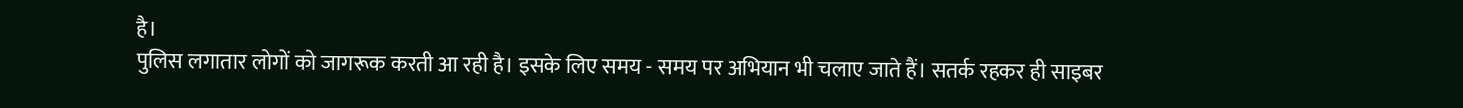है।
पुलिस लगातार लोगों को जागरूक करती आ रही है। इसके लिए समय - समय पर अभियान भी चलाए जाते हैं। सतर्क रहकर ही साइबर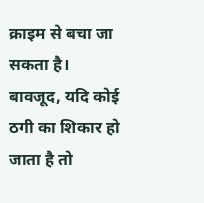क्राइम से बचा जा सकता है। बावजूद, यदि कोई ठगी का शिकार हो जाता है तो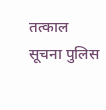तत्काल सूचना पुलिस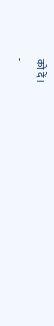को दें।
-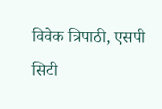विवेक त्रिपाठी, एसपी सिटी